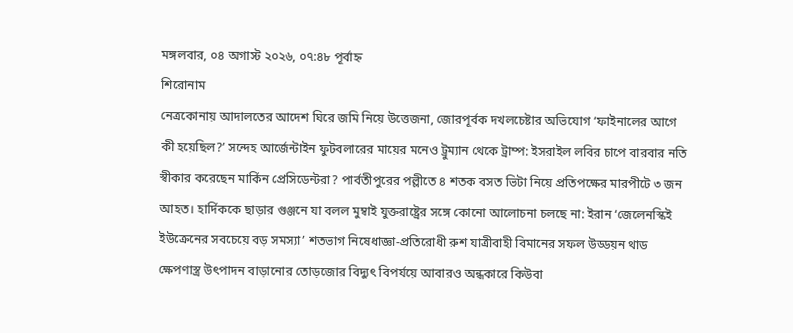মঙ্গলবার, ০৪ অগাস্ট ২০২৬, ০৭:৪৮ পূর্বাহ্ন
শিরোনাম
নেত্রকোনায় আদালতের আদেশ ঘিরে জমি নিয়ে উত্তেজনা, জোরপূর্বক দখলচেষ্টার অভিযোগ ‘ফাইনালের আগে কী হয়েছিল?’ সন্দেহ আর্জেন্টাইন ফুটবলারের মায়ের মনেও ট্রুম্যান থেকে ট্রাম্প: ইসরাইল লবির চাপে বারবার নতি স্বীকার করেছেন মার্কিন প্রেসিডেন্টরা? পার্বতীপুরের পল্লীতে ৪ শতক বসত ভিটা নিয়ে প্রতিপক্ষের মারপীটে ৩ জন আহত। হার্দিককে ছাড়ার গুঞ্জনে যা বলল মুম্বাই যুক্তরাষ্ট্রের সঙ্গে কোনো আলোচনা চলছে না: ইরান ‘জেলেনস্কিই ইউক্রেনের সবচেয়ে বড় সমস্যা’ শতভাগ নিষেধাজ্ঞা-প্রতিরোধী রুশ যাত্রীবাহী বিমানের সফল উড্ডয়ন থাড ক্ষেপণাস্ত্র উৎপাদন বাড়ানোর তোড়জোর বিদ্যুৎ বিপর্যয়ে আবারও অন্ধকারে কিউবা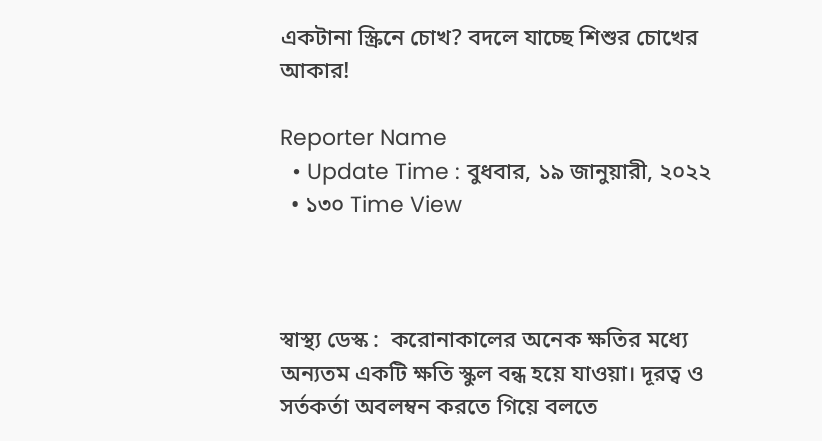একটানা স্ক্রিনে চোখ? বদলে যাচ্ছে শিশুর চোখের আকার!

Reporter Name
  • Update Time : বুধবার, ১৯ জানুয়ারী, ২০২২
  • ১৩০ Time View



স্বাস্থ্য ডেস্ক :  করোনাকালের অনেক ক্ষতির মধ্যে অন্যতম একটি ক্ষতি স্কুল বন্ধ হয়ে যাওয়া। দূরত্ব ও সর্তকর্তা অবলম্বন করতে গিয়ে বলতে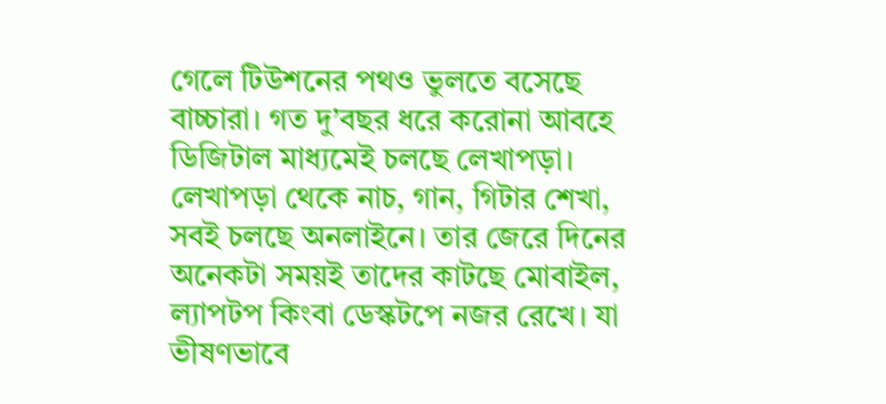গেলে টিউশনের পথও ভুলতে বসেছে বাচ্চারা। গত দু’বছর ধরে করোনা আবহে ডিজিটাল মাধ্যমেই চলছে লেখাপড়া। লেখাপড়া থেকে নাচ, গান, গিটার শেখা, সবই চলছে অনলাইনে। তার জেরে দিনের অনেকটা সময়ই তাদের কাটছে মোবাইল, ল্যাপটপ কিংবা ডেস্কটপে নজর রেখে। যা ভীষণভাবে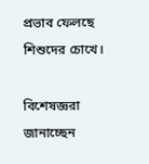প্রভাব ফেলছে শিশুদের চোখে।

বিশেষজ্ঞরা জানাচ্ছেন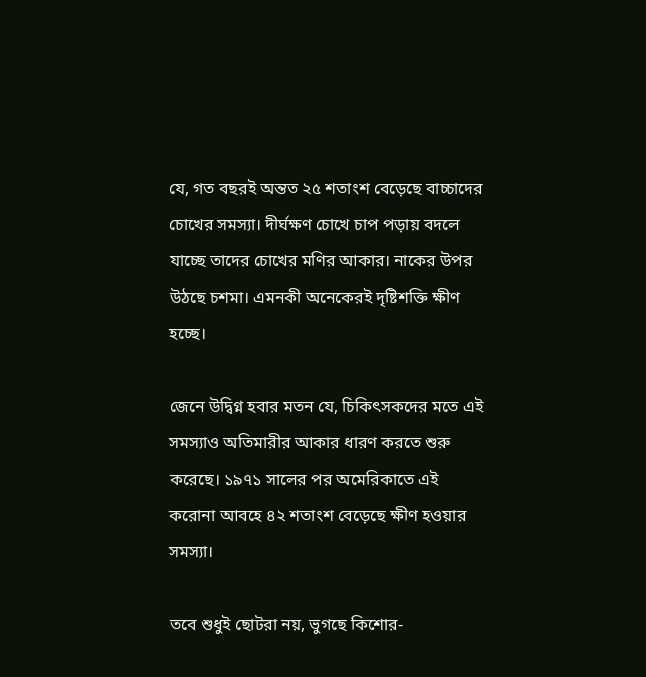যে, গত বছরই অন্তত ২৫ শতাংশ বেড়েছে বাচ্চাদের চোখের সমস্যা। দীর্ঘক্ষণ চোখে চাপ পড়ায় বদলে যাচ্ছে তাদের চোখের মণির আকার। নাকের উপর উঠছে চশমা। এমনকী অনেকেরই দৃষ্টিশক্তি ক্ষীণ হচ্ছে।

জেনে উদ্বিগ্ন হবার মতন যে, চিকিৎসকদের মতে এই সমস্যাও অতিমারীর আকার ধারণ করতে শুরু করেছে। ১৯৭১ সালের পর অমেরিকাতে এই করোনা আবহে ৪২ শতাংশ বেড়েছে ক্ষীণ হওয়ার সমস্যা।

তবে শুধুই ছোটরা নয়, ভুগছে কিশোর-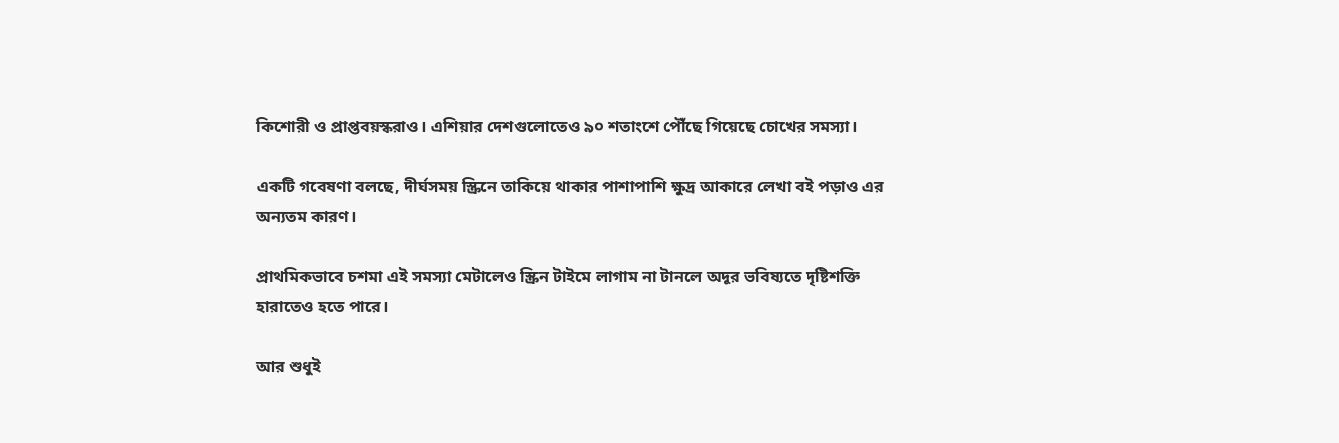কিশোরী ও প্রাপ্তবয়স্করাও। এশিয়ার দেশগুলোতেও ৯০ শতাংশে পৌঁছে গিয়েছে চোখের সমস্যা।

একটি গবেষণা বলছে, দীর্ঘসময় স্ক্রিনে তাকিয়ে থাকার পাশাপাশি ক্ষুদ্র আকারে লেখা বই পড়াও এর অন্যতম কারণ।

প্রাথমিকভাবে চশমা এই সমস্যা মেটালেও স্ক্রিন টাইমে লাগাম না টানলে অদূর ভবিষ্যতে দৃষ্টিশক্তি হারাতেও হতে পারে।

আর শুধুই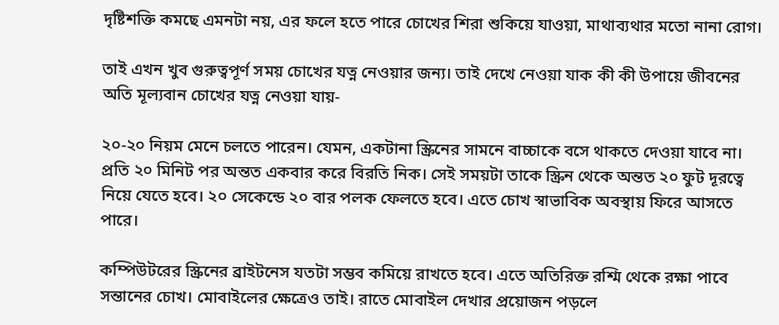দৃষ্টিশক্তি কমছে এমনটা নয়, এর ফলে হতে পারে চোখের শিরা শুকিয়ে যাওয়া, মাথাব্যথার মতো নানা রোগ।

তাই এখন খুব গুরুত্বপূর্ণ সময় চোখের যত্ন নেওয়ার জন্য। তাই দেখে নেওয়া যাক কী কী উপায়ে জীবনের অতি মূল্যবান চোখের যত্ন নেওয়া যায়-

২০-২০ নিয়ম মেনে চলতে পারেন। যেমন, একটানা স্ক্রিনের সামনে বাচ্চাকে বসে থাকতে দেওয়া যাবে না। প্রতি ২০ মিনিট পর অন্তত একবার করে বিরতি নিক। সেই সময়টা তাকে স্ক্রিন থেকে অন্তত ২০ ফুট দূরত্বে নিয়ে যেতে হবে। ২০ সেকেন্ডে ২০ বার পলক ফেলতে হবে। এতে চোখ স্বাভাবিক অবস্থায় ফিরে আসতে পারে।

কম্পিউটরের স্ক্রিনের ব্রাইটনেস যতটা সম্ভব কমিয়ে রাখতে হবে। এতে অতিরিক্ত রশ্মি থেকে রক্ষা পাবে সন্তানের চোখ। মোবাইলের ক্ষেত্রেও তাই। রাতে মোবাইল দেখার প্রয়োজন পড়লে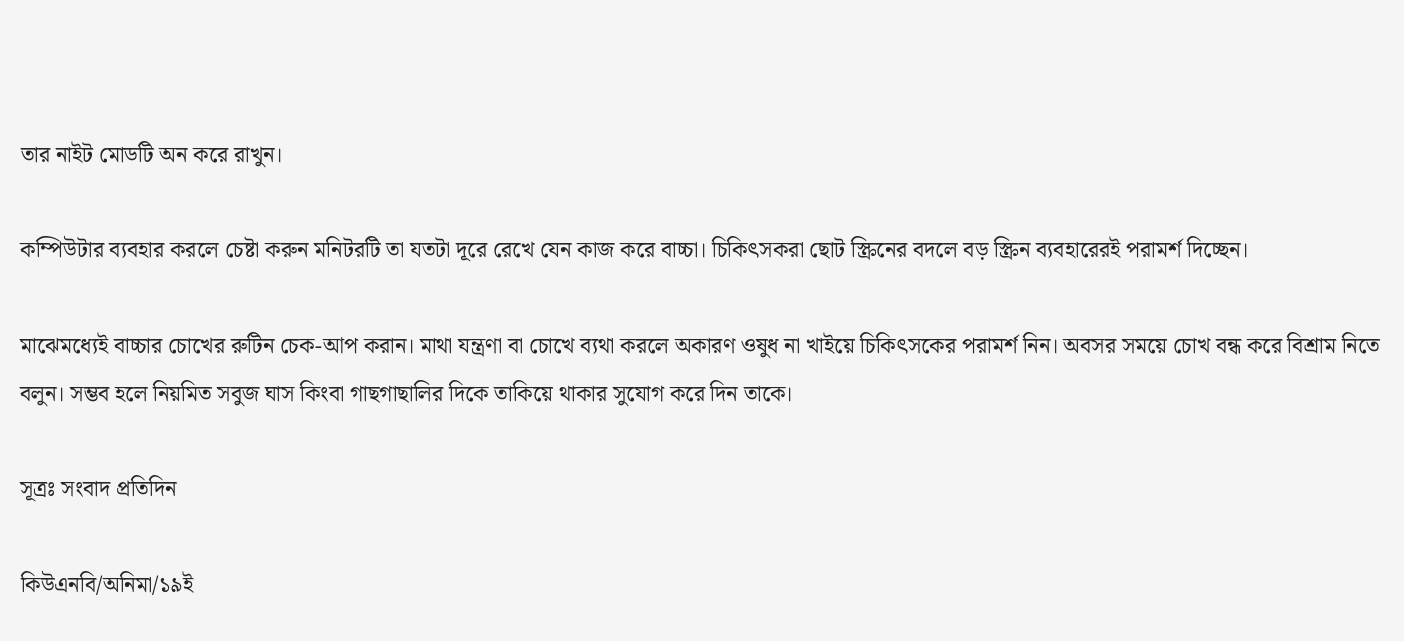তার নাইট মোডটি অন করে রাখুন।

কম্পিউটার ব্যবহার করলে চেষ্টা করুন মনিটরটি তা যতটা দূরে রেখে যেন কাজ করে বাচ্চা। চিকিৎসকরা ছোট স্ক্রিনের বদলে বড় স্ক্রিন ব্যবহারেরই পরামর্শ দিচ্ছেন।

মাঝেমধ্যেই বাচ্চার চোখের রুটিন চেক-আপ করান। মাথা যন্ত্রণা বা চোখে ব্যথা করলে অকারণ ওষুধ না খাইয়ে চিকিৎসকের পরামর্শ নিন। অবসর সময়ে চোখ বন্ধ করে বিশ্রাম নিতে বলুন। সম্ভব হলে নিয়মিত সবুজ ঘাস কিংবা গাছগাছালির দিকে তাকিয়ে থাকার সুযোগ করে দিন তাকে।

সূত্রঃ সংবাদ প্রতিদিন

কিউএনবি/অনিমা/১৯ই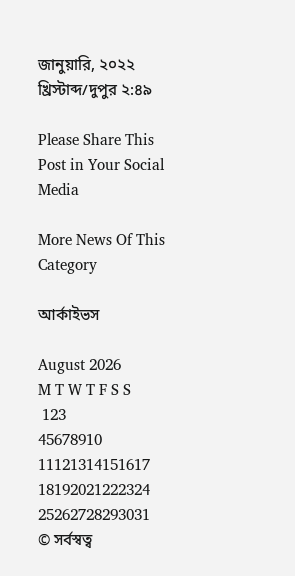জানুয়ারি, ২০২২ খ্রিস্টাব্দ/দুপুর ২:৪৯

Please Share This Post in Your Social Media

More News Of This Category

আর্কাইভস

August 2026
M T W T F S S
 123
45678910
11121314151617
18192021222324
25262728293031
© সর্বস্বত্ব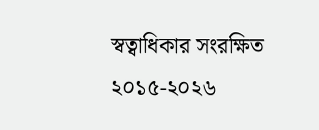স্বত্বাধিকার সংরক্ষিত ২০১৫-২০২৬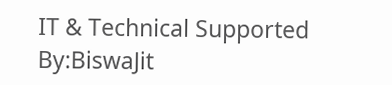IT & Technical Supported By:BiswaJit